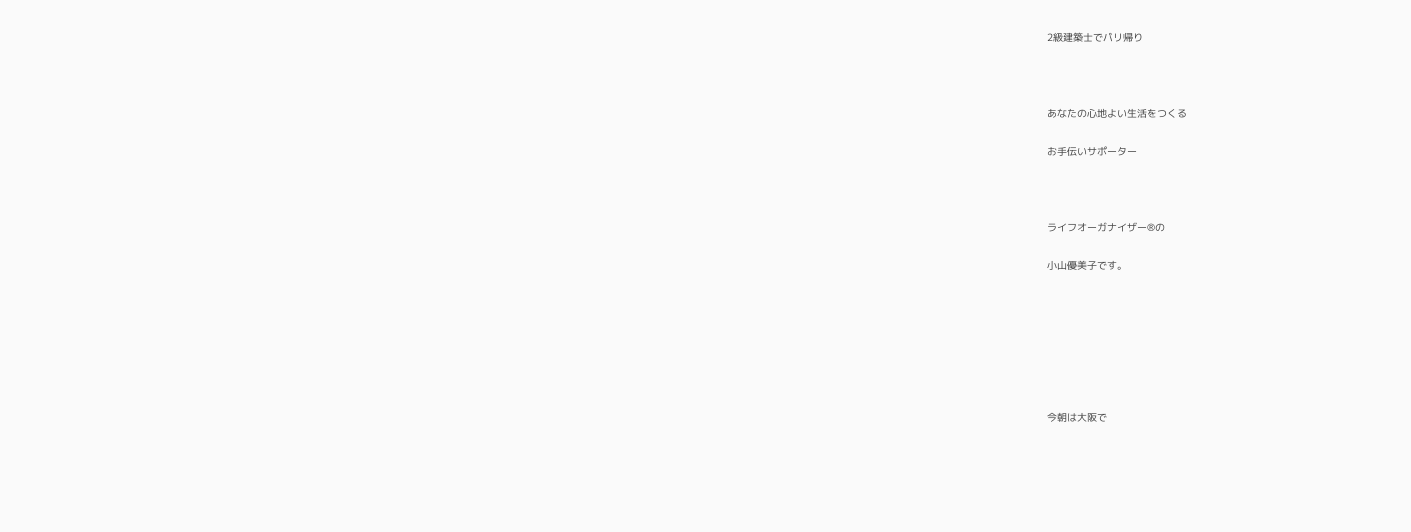2級建築士でパリ帰り



あなたの心地よい生活をつくる

お手伝いサポーター



ライフオーガナイザー®の

小山優美子です。







今朝は大阪で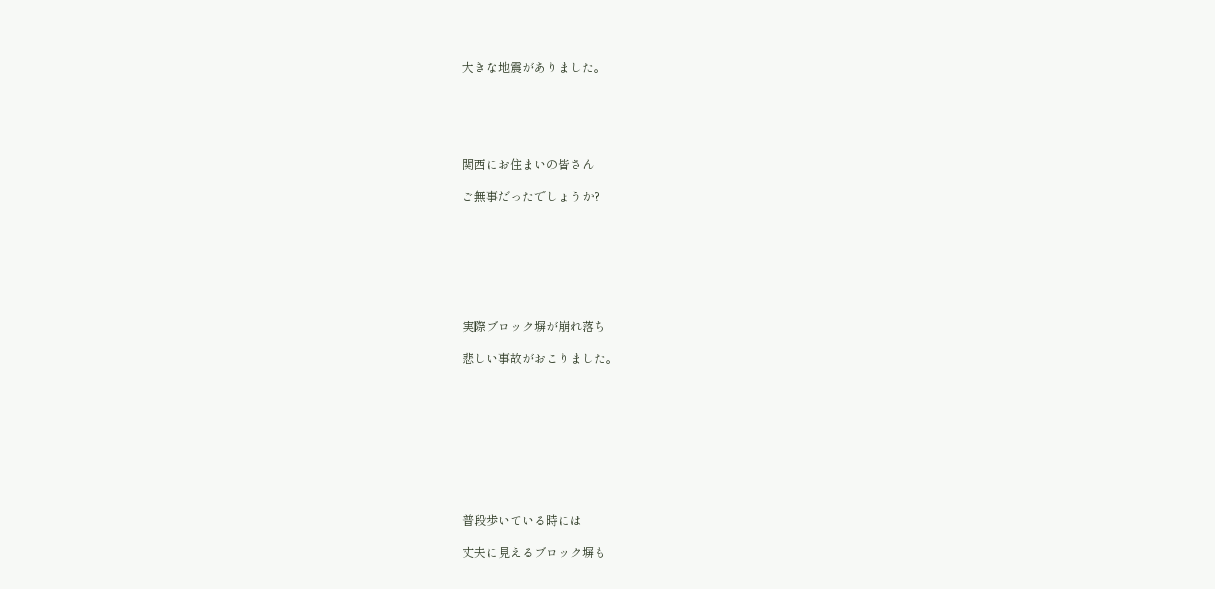大きな地震がありました。





関西にお住まいの皆さん

ご無事だったでしょうか?







実際ブロック塀が崩れ落ち

悲しい事故がおこりました。









普段歩いている時には

丈夫に見えるブロック塀も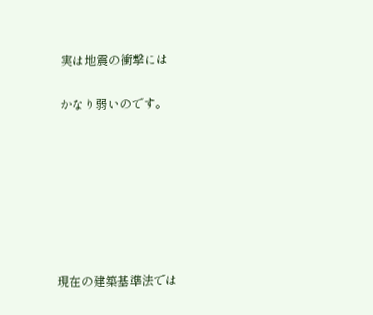実は地震の衝撃には

かなり弱いのです。







現在の建築基準法では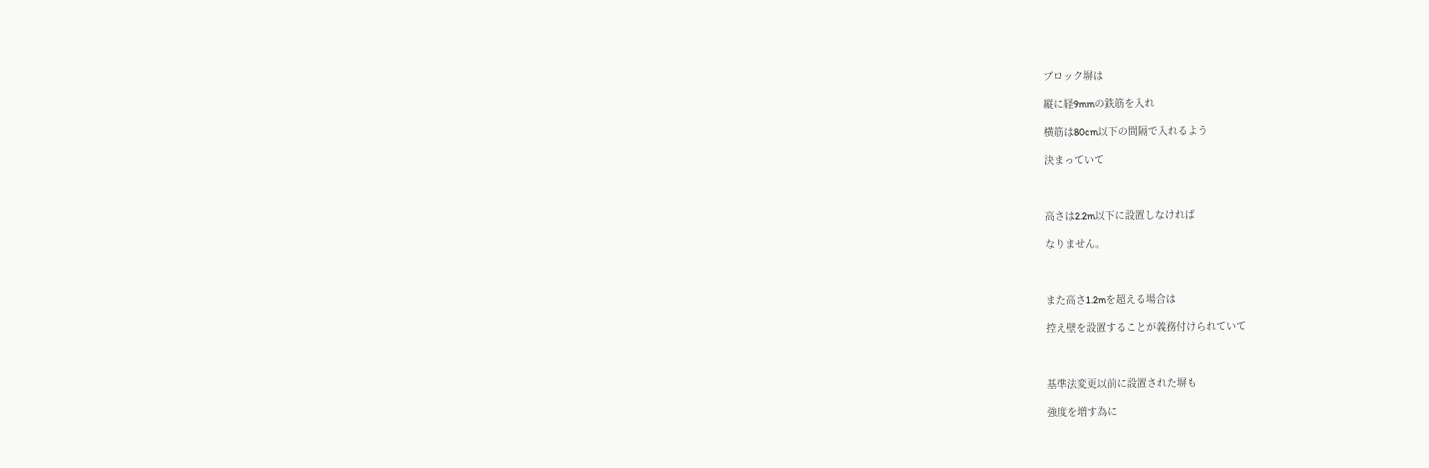ブロック塀は

縦に経9mmの鉄筋を入れ

横筋は80cm以下の間隔で入れるよう

決まっていて



高さは2.2m以下に設置しなければ

なりません。



また高さ1.2mを超える場合は

控え壁を設置することが義務付けられていて



基準法変更以前に設置された塀も

強度を増す為に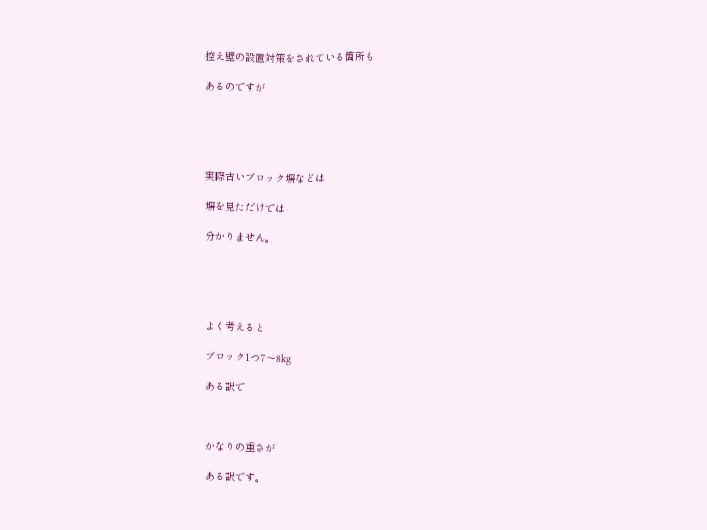控え壁の設置対策をされている箇所も

あるのですが





実際古いブロック塀などは

塀を見ただけでは

分かりません。





よく考えると

ブロック1つ7〜8kg

ある訳で



かなりの重さが

ある訳です。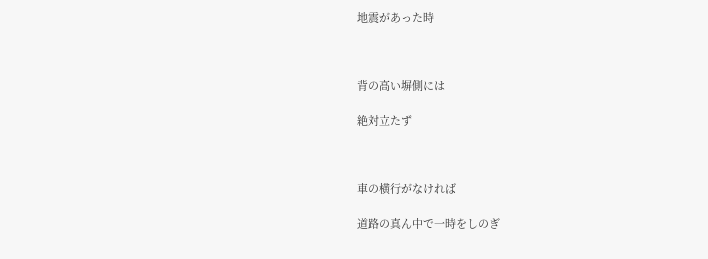地震があった時



背の高い塀側には

絶対立たず



車の横行がなければ

道路の真ん中で一時をしのぎ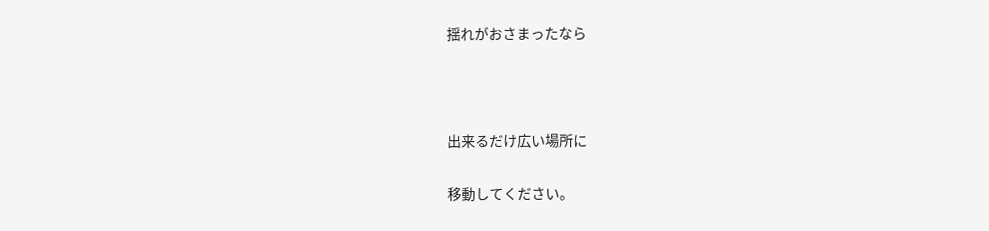揺れがおさまったなら



出来るだけ広い場所に

移動してください。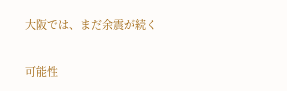大阪では、まだ余震が続く

可能性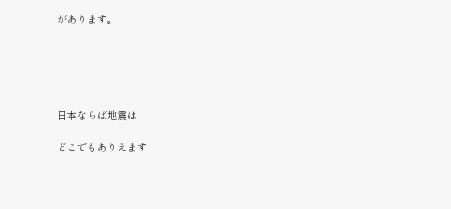があります。





日本ならば地震は

どこでもありえます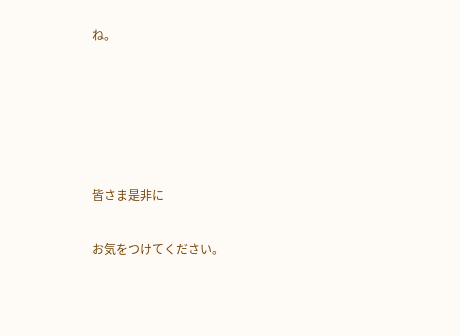ね。





皆さま是非に

お気をつけてください。